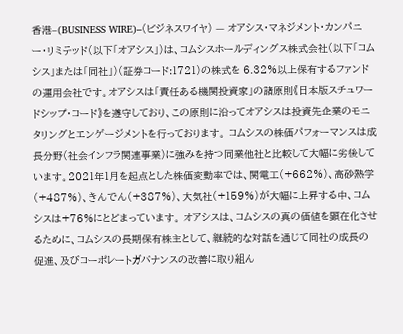香港–(BUSINESS WIRE)–(ビジネスワイヤ) — オアシス・マネジメント・カンパニー・リミテッド(以下「オアシス」)は、コムシスホールディングス株式会社(以下「コムシス」または「同社」)(証券コード:1721)の株式を 6.32%以上保有するファンドの運用会社です。オアシスは「責任ある機関投資家」の諸原則《日本版スチュワードシップ・コード》を遵守しており、この原則に沿ってオアシスは投資先企業のモニタリングとエンゲージメントを行っております。 コムシスの株価パフォーマンスは成長分野(社会インフラ関連事業)に強みを持つ同業他社と比較して大幅に劣後しています。2021年1月を起点とした株価変動率では、関電工(+662%)、高砂熱学(+487%)、きんでん(+387%)、大気社(+159%)が大幅に上昇する中、コムシスは+76%にとどまっています。 オアシスは、コムシスの真の価値を顕在化させるために、コムシスの長期保有株主として、継続的な対話を通じて同社の成長の促進、及びコーポレートガバナンスの改善に取り組ん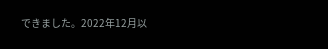できました。2022年12月以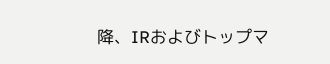降、IRおよびトップマ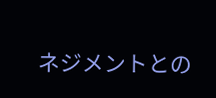ネジメントとの